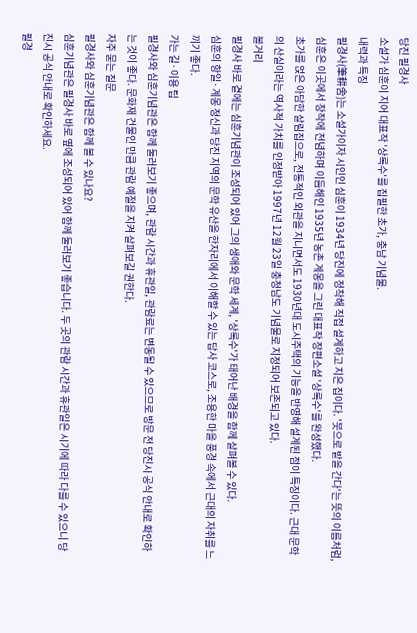당진 필경사
소설가 심훈이 지어 대표작 '상록수'를 집필한 초가, 충남 기념물.
내력과 특징
필경사(筆耕舍)는 소설가이자 시인인 심훈이 1934년 당진에 정착해 직접 설계하고 지은 집이다. '붓으로 밭을 간다'는 뜻의 이름처럼, 심훈은 이곳에서 창작에 전념하며 이듬해인 1935년 농촌 계몽을 그린 대표작 장편소설 '상록수'를 완성했다.
초가를 얹은 아담한 살림집으로, 전통적인 외관을 지니면서도 1930년대 도시주택의 기능을 반영해 설계된 점이 특징이다. 근대 문학의 산실이라는 역사적 가치를 인정받아 1997년 12월 23일 충청남도 기념물로 지정되어 보존되고 있다.
볼거리
필경사 바로 곁에는 심훈기념관이 조성되어 있어 그의 생애와 문학 세계, '상록수'가 태어난 배경을 함께 살펴볼 수 있다.
심훈의 항일·계몽 정신과 당진 지역의 문학 유산을 한자리에서 이해할 수 있는 답사 코스로, 조용한 마을 풍경 속에서 근대의 자취를 느끼기 좋다.
가는 길·이용 팁
필경사와 심훈기념관은 함께 둘러보기 좋으며, 관람 시간과 휴관일, 관람료는 변동될 수 있으므로 방문 전 당진시 공식 안내로 확인하는 것이 좋다. 문화재 건물인 만큼 관람 예절을 지켜 살펴보길 권한다.
자주 묻는 질문
필경사와 심훈기념관은 함께 볼 수 있나요?
심훈기념관은 필경사 바로 옆에 조성되어 있어 함께 둘러보기 좋습니다. 두 곳의 관람 시간과 휴관일은 시기에 따라 다를 수 있으니 당진시 공식 안내로 확인하세요.
필경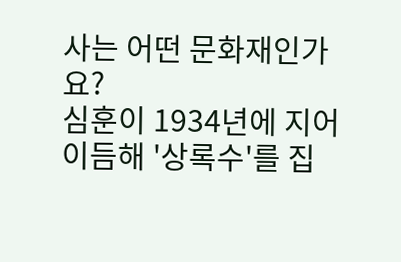사는 어떤 문화재인가요?
심훈이 1934년에 지어 이듬해 '상록수'를 집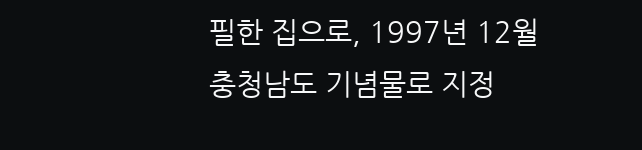필한 집으로, 1997년 12월 충청남도 기념물로 지정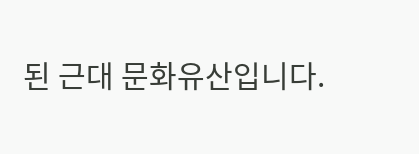된 근대 문화유산입니다.